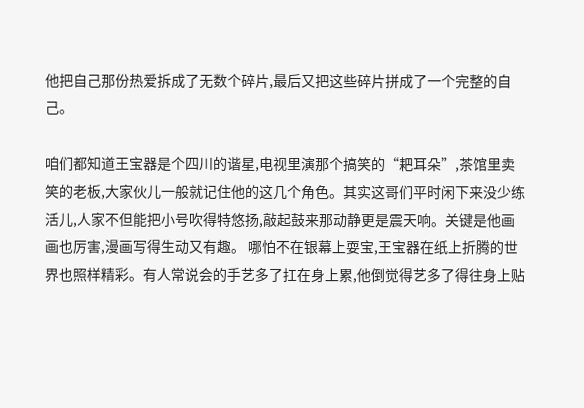他把自己那份热爱拆成了无数个碎片,最后又把这些碎片拼成了一个完整的自己。

咱们都知道王宝器是个四川的谐星,电视里演那个搞笑的“耙耳朵”,茶馆里卖笑的老板,大家伙儿一般就记住他的这几个角色。其实这哥们平时闲下来没少练活儿,人家不但能把小号吹得特悠扬,敲起鼓来那动静更是震天响。关键是他画画也厉害,漫画写得生动又有趣。 哪怕不在银幕上耍宝,王宝器在纸上折腾的世界也照样精彩。有人常说会的手艺多了扛在身上累,他倒觉得艺多了得往身上贴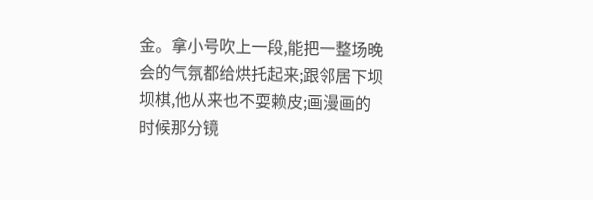金。拿小号吹上一段,能把一整场晚会的气氛都给烘托起来;跟邻居下坝坝棋,他从来也不耍赖皮;画漫画的时候那分镜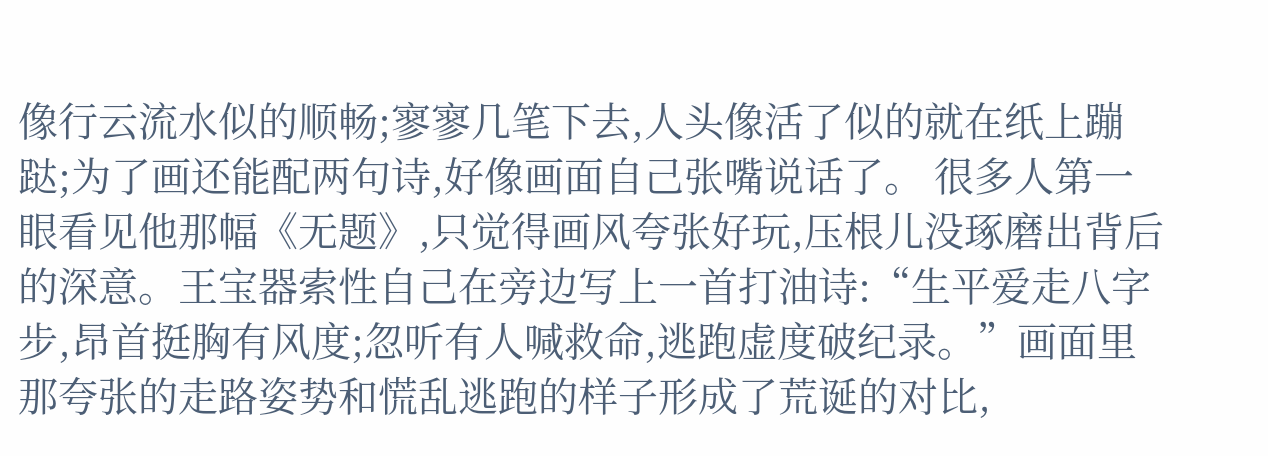像行云流水似的顺畅;寥寥几笔下去,人头像活了似的就在纸上蹦跶;为了画还能配两句诗,好像画面自己张嘴说话了。 很多人第一眼看见他那幅《无题》,只觉得画风夸张好玩,压根儿没琢磨出背后的深意。王宝器索性自己在旁边写上一首打油诗:“生平爱走八字步,昂首挺胸有风度;忽听有人喊救命,逃跑虚度破纪录。”画面里那夸张的走路姿势和慌乱逃跑的样子形成了荒诞的对比,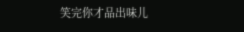笑完你才品出味儿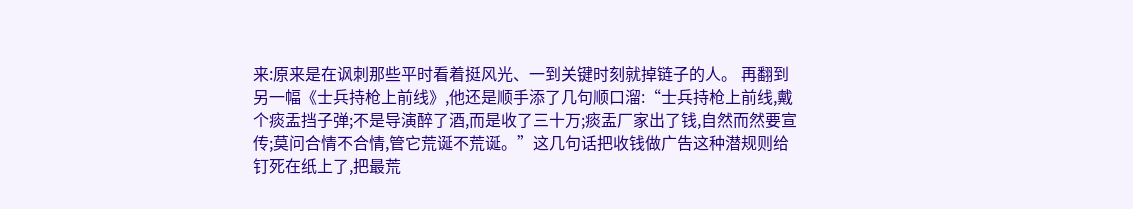来:原来是在讽刺那些平时看着挺风光、一到关键时刻就掉链子的人。 再翻到另一幅《士兵持枪上前线》,他还是顺手添了几句顺口溜:“士兵持枪上前线,戴个痰盂挡子弹;不是导演醉了酒,而是收了三十万;痰盂厂家出了钱,自然而然要宣传;莫问合情不合情,管它荒诞不荒诞。”这几句话把收钱做广告这种潜规则给钉死在纸上了,把最荒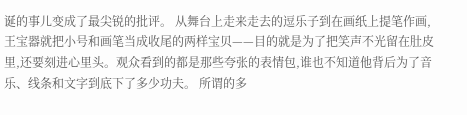诞的事儿变成了最尖锐的批评。 从舞台上走来走去的逗乐子到在画纸上提笔作画,王宝器就把小号和画笔当成收尾的两样宝贝——目的就是为了把笑声不光留在肚皮里,还要刻进心里头。观众看到的都是那些夸张的表情包,谁也不知道他背后为了音乐、线条和文字到底下了多少功夫。 所谓的多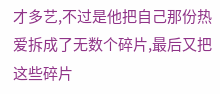才多艺,不过是他把自己那份热爱拆成了无数个碎片,最后又把这些碎片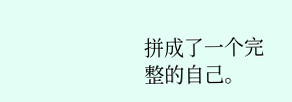拼成了一个完整的自己。